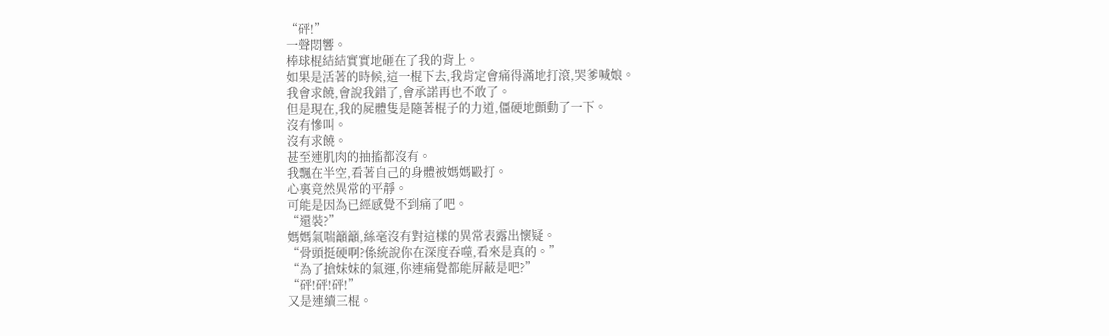“砰!”
一聲悶響。
棒球棍結結實實地砸在了我的背上。
如果是活著的時候,這一棍下去,我肯定會痛得滿地打滾,哭爹喊娘。
我會求饒,會說我錯了,會承諾再也不敢了。
但是現在,我的屍體隻是隨著棍子的力道,僵硬地顫動了一下。
沒有慘叫。
沒有求饒。
甚至連肌肉的抽搐都沒有。
我飄在半空,看著自己的身體被媽媽毆打。
心裏竟然異常的平靜。
可能是因為已經感覺不到痛了吧。
“還裝?”
媽媽氣喘籲籲,絲毫沒有對這樣的異常表露出懷疑。
“骨頭挺硬啊?係統說你在深度吞噬,看來是真的。”
“為了搶妹妹的氣運,你連痛覺都能屏蔽是吧?”
“砰!砰!砰!”
又是連續三棍。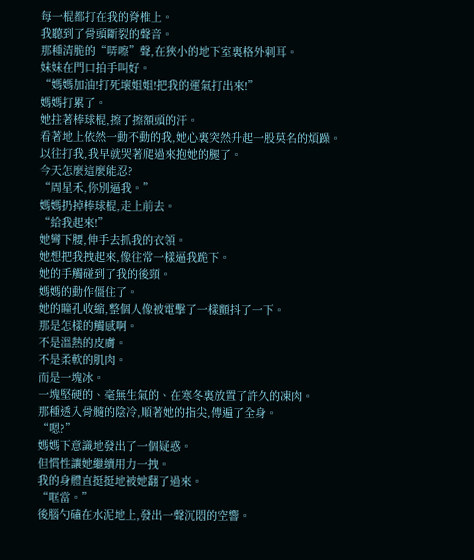每一棍都打在我的脊椎上。
我聽到了骨頭斷裂的聲音。
那種清脆的“哢嚓”聲,在狹小的地下室裏格外刺耳。
妹妹在門口拍手叫好。
“媽媽加油!打死壞姐姐!把我的運氣打出來!”
媽媽打累了。
她拄著棒球棍,擦了擦額頭的汗。
看著地上依然一動不動的我,她心裏突然升起一股莫名的煩躁。
以往打我,我早就哭著爬過來抱她的腿了。
今天怎麼這麼能忍?
“周星禾,你別逼我。”
媽媽扔掉棒球棍,走上前去。
“給我起來!”
她彎下腰,伸手去抓我的衣領。
她想把我拽起來,像往常一樣逼我跪下。
她的手觸碰到了我的後頸。
媽媽的動作僵住了。
她的瞳孔收縮,整個人像被電擊了一樣顫抖了一下。
那是怎樣的觸感啊。
不是溫熱的皮膚。
不是柔軟的肌肉。
而是一塊冰。
一塊堅硬的、毫無生氣的、在寒冬裏放置了許久的凍肉。
那種透入骨髓的陰冷,順著她的指尖,傳遍了全身。
“嗯?”
媽媽下意識地發出了一個疑惑。
但慣性讓她繼續用力一拽。
我的身體直挺挺地被她翻了過來。
“哐當。”
後腦勺磕在水泥地上,發出一聲沉悶的空響。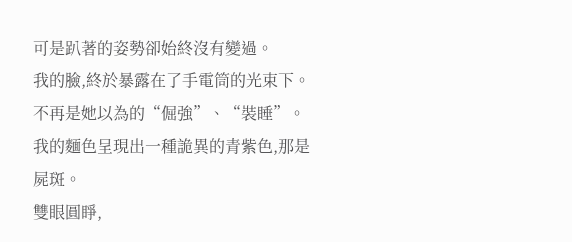可是趴著的姿勢卻始終沒有變過。
我的臉,終於暴露在了手電筒的光束下。
不再是她以為的“倔強”、“裝睡”。
我的麵色呈現出一種詭異的青紫色,那是屍斑。
雙眼圓睜,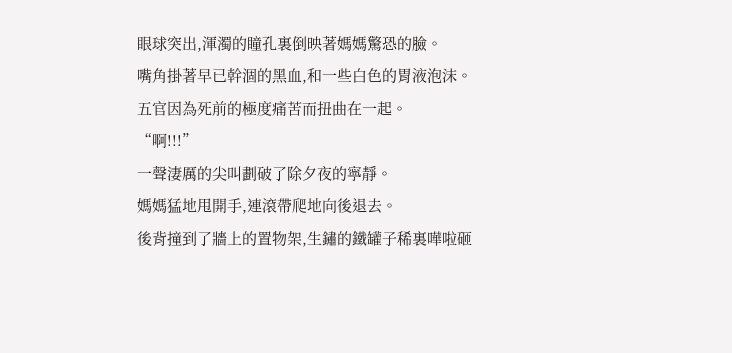眼球突出,渾濁的瞳孔裏倒映著媽媽驚恐的臉。
嘴角掛著早已幹涸的黑血,和一些白色的胃液泡沫。
五官因為死前的極度痛苦而扭曲在一起。
“啊!!!”
一聲淒厲的尖叫劃破了除夕夜的寧靜。
媽媽猛地甩開手,連滾帶爬地向後退去。
後背撞到了牆上的置物架,生鏽的鐵罐子稀裏嘩啦砸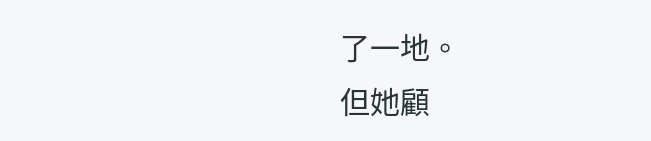了一地。
但她顧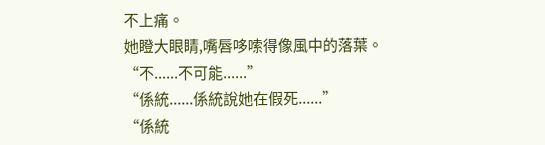不上痛。
她瞪大眼睛,嘴唇哆嗦得像風中的落葉。
“不......不可能......”
“係統......係統說她在假死......”
“係統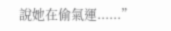說她在偷氣運......”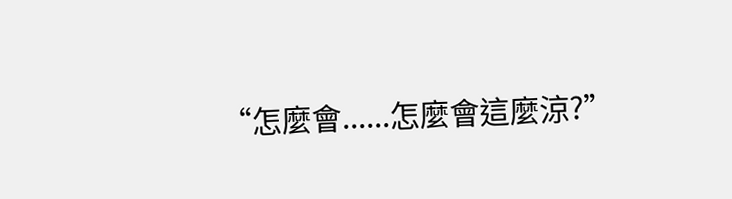“怎麼會......怎麼會這麼涼?”